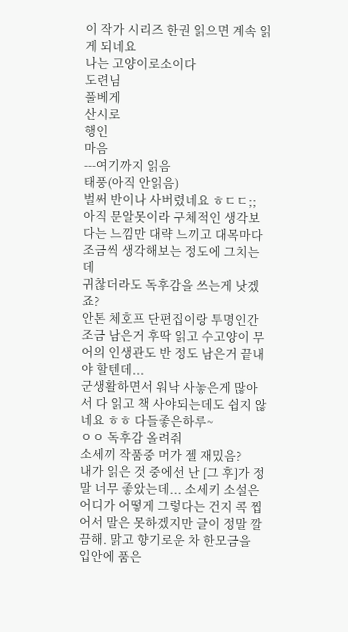이 작가 시리즈 한권 읽으면 계속 읽게 되네요
나는 고양이로소이다
도련님
풀베게
산시로
행인
마음
---여기까지 읽음
태풍(아직 안읽음)
벌써 반이나 사버렸네요 ㅎㄷㄷ;;
아직 문알못이라 구체적인 생각보다는 느낌만 대략 느끼고 대목마다 조금씩 생각해보는 정도에 그치는데
귀찮더라도 독후감을 쓰는게 낫겠죠?
안톤 체호프 단편집이랑 투명인간 조금 남은거 후딱 읽고 수고양이 무어의 인생관도 반 정도 남은거 끝내야 할텐데...
군생활하면서 워낙 사놓은게 많아서 다 읽고 책 사야되는데도 쉽지 않네요 ㅎㅎ 다들좋은하루~
ㅇㅇ 독후감 올려줘
소세끼 작품중 머가 젤 재밌음?
내가 읽은 것 중에선 난 [그 후]가 정말 너무 좋았는데... 소세키 소설은 어디가 어떻게 그렇다는 건지 콕 찝어서 말은 못하겠지만 글이 정말 깔끔해. 맑고 향기로운 차 한모금을 입안에 품은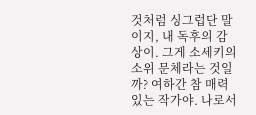것처럼 싱그럽단 말이지, 내 독후의 감상이. 그게 소세키의 소위 문체라는 것일까? 여하간 참 매력있는 작가야. 나로서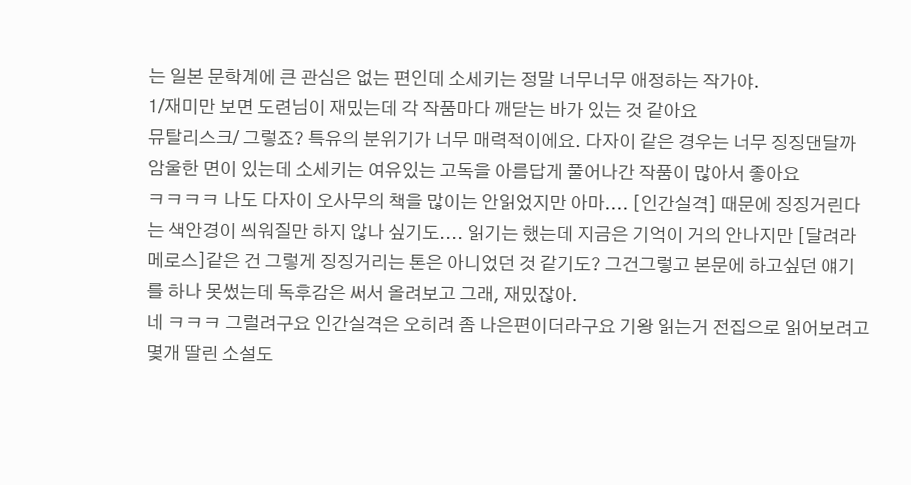는 일본 문학계에 큰 관심은 없는 편인데 소세키는 정말 너무너무 애정하는 작가야.
1/재미만 보면 도련님이 재밌는데 각 작품마다 깨닫는 바가 있는 것 같아요
뮤탈리스크/ 그렇죠? 특유의 분위기가 너무 매력적이에요. 다자이 같은 경우는 너무 징징댄달까 암울한 면이 있는데 소세키는 여유있는 고독을 아름답게 풀어나간 작품이 많아서 좋아요
ㅋㅋㅋㅋ 나도 다자이 오사무의 책을 많이는 안읽었지만 아마.... [인간실격] 때문에 징징거린다는 색안경이 씌워질만 하지 않나 싶기도.... 읽기는 했는데 지금은 기억이 거의 안나지만 [달려라 메로스]같은 건 그렇게 징징거리는 톤은 아니었던 것 같기도? 그건그렇고 본문에 하고싶던 얘기를 하나 못썼는데 독후감은 써서 올려보고 그래, 재밌잖아.
네 ㅋㅋㅋ 그럴려구요 인간실격은 오히려 좀 나은편이더라구요 기왕 읽는거 전집으로 읽어보려고 몇개 딸린 소설도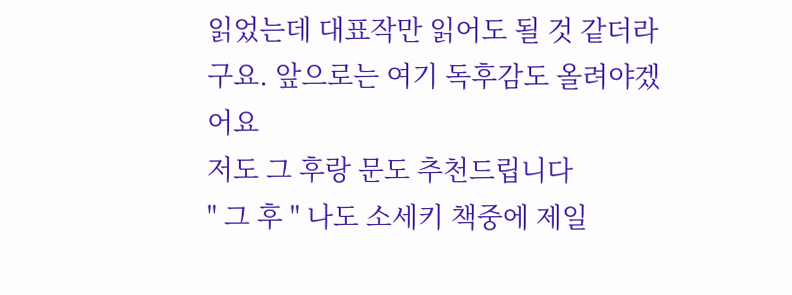읽었는데 대표작만 읽어도 될 것 같더라구요. 앞으로는 여기 독후감도 올려야겠어요
저도 그 후랑 문도 추천드립니다
" 그 후 " 나도 소세키 책중에 제일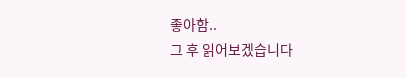좋아함..
그 후 읽어보겠습니다